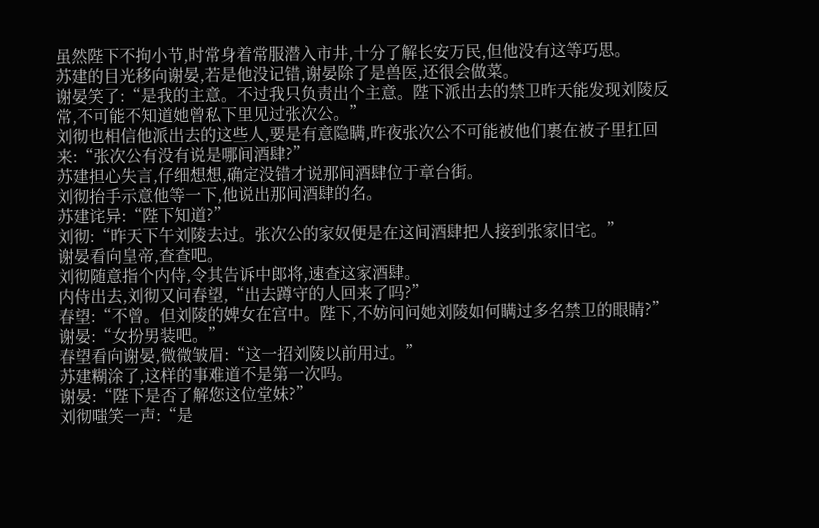虽然陛下不拘小节,时常身着常服潜入市井,十分了解长安万民,但他没有这等巧思。
苏建的目光移向谢晏,若是他没记错,谢晏除了是兽医,还很会做菜。
谢晏笑了:“是我的主意。不过我只负责出个主意。陛下派出去的禁卫昨天能发现刘陵反常,不可能不知道她曾私下里见过张次公。”
刘彻也相信他派出去的这些人,要是有意隐瞒,昨夜张次公不可能被他们裹在被子里扛回来:“张次公有没有说是哪间酒肆?”
苏建担心失言,仔细想想,确定没错才说那间酒肆位于章台街。
刘彻抬手示意他等一下,他说出那间酒肆的名。
苏建诧异:“陛下知道?”
刘彻:“昨天下午刘陵去过。张次公的家奴便是在这间酒肆把人接到张家旧宅。”
谢晏看向皇帝,查查吧。
刘彻随意指个内侍,令其告诉中郎将,速查这家酒肆。
内侍出去,刘彻又问春望,“出去蹲守的人回来了吗?”
春望:“不曾。但刘陵的婢女在宫中。陛下,不妨问问她刘陵如何瞒过多名禁卫的眼睛?”
谢晏:“女扮男装吧。”
春望看向谢晏,微微皱眉:“这一招刘陵以前用过。”
苏建糊涂了,这样的事难道不是第一次吗。
谢晏:“陛下是否了解您这位堂妹?”
刘彻嗤笑一声:“是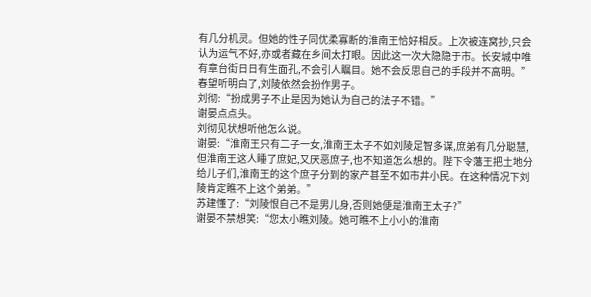有几分机灵。但她的性子同优柔寡断的淮南王恰好相反。上次被连窝抄,只会认为运气不好,亦或者藏在乡间太打眼。因此这一次大隐隐于市。长安城中唯有章台街日日有生面孔,不会引人瞩目。她不会反思自己的手段并不高明。”
春望听明白了,刘陵依然会扮作男子。
刘彻:“扮成男子不止是因为她认为自己的法子不错。”
谢晏点点头。
刘彻见状想听他怎么说。
谢晏:“淮南王只有二子一女,淮南王太子不如刘陵足智多谋,庶弟有几分聪慧,但淮南王这人睡了庶妃,又厌恶庶子,也不知道怎么想的。陛下令藩王把土地分给儿子们,淮南王的这个庶子分到的家产甚至不如市井小民。在这种情况下刘陵肯定瞧不上这个弟弟。”
苏建懂了:“刘陵恨自己不是男儿身,否则她便是淮南王太子?”
谢晏不禁想笑:“您太小瞧刘陵。她可瞧不上小小的淮南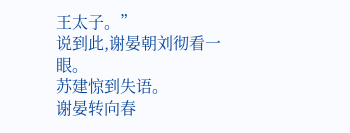王太子。”
说到此,谢晏朝刘彻看一眼。
苏建惊到失语。
谢晏转向春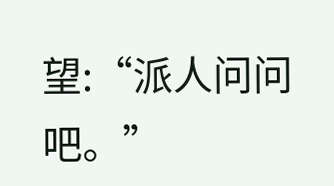望:“派人问问吧。”